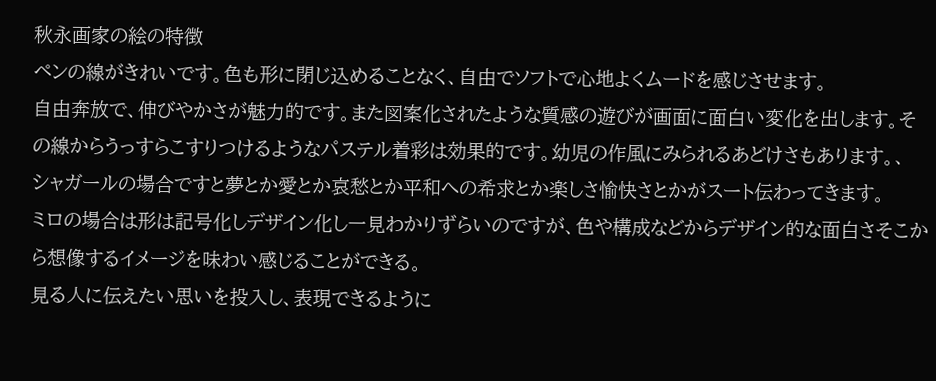秋永画家の絵の特徴
ペンの線がきれいです。色も形に閉じ込めることなく、自由でソフトで心地よくムードを感じさせます。
自由奔放で、伸びやかさが魅力的です。また図案化されたような質感の遊びが画面に面白い変化を出します。その線からうっすらこすりつけるようなパステル着彩は効果的です。幼児の作風にみられるあどけさもあります。、
シャガールの場合ですと夢とか愛とか哀愁とか平和への希求とか楽しさ愉快さとかがスート伝わってきます。
ミロの場合は形は記号化しデザイン化し一見わかりずらいのですが、色や構成などからデザイン的な面白さそこから想像するイメージを味わい感じることができる。
見る人に伝えたい思いを投入し、表現できるように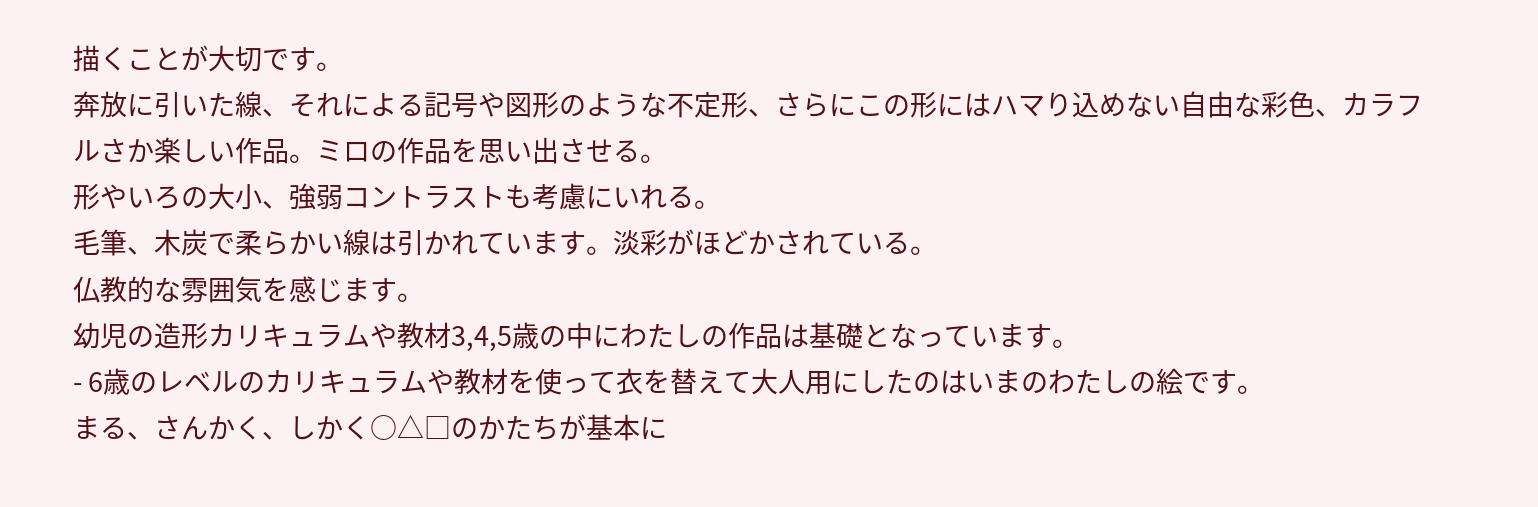描くことが大切です。
奔放に引いた線、それによる記号や図形のような不定形、さらにこの形にはハマり込めない自由な彩色、カラフルさか楽しい作品。ミロの作品を思い出させる。
形やいろの大小、強弱コントラストも考慮にいれる。
毛筆、木炭で柔らかい線は引かれています。淡彩がほどかされている。
仏教的な雰囲気を感じます。
幼児の造形カリキュラムや教材3,4,5歳の中にわたしの作品は基礎となっています。
- 6歳のレベルのカリキュラムや教材を使って衣を替えて大人用にしたのはいまのわたしの絵です。
まる、さんかく、しかく○△□のかたちが基本に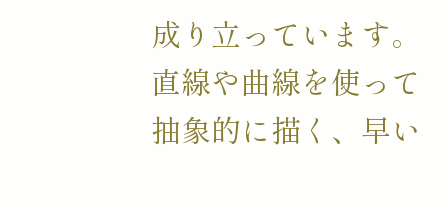成り立っています。
直線や曲線を使って抽象的に描く、早い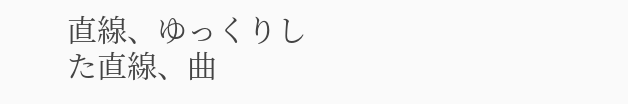直線、ゆっくりした直線、曲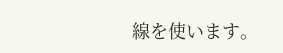線を使います。